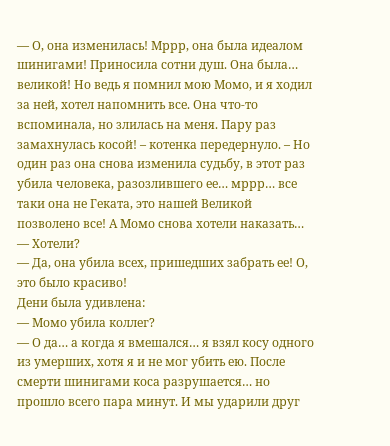— О, она изменилась! Мррр, она была идеалом шинигами! Приносила сотни душ. Она была… великой! Но ведь я помнил мою Момо, и я ходил за ней, хотел напомнить все. Она что-то вспоминала, но злилась на меня. Пару раз замахнулась косой! – котенка передернуло. – Но один раз она снова изменила судьбу, в этот раз убила человека, разозлившего ее… мррр… все таки она не Геката, это нашей Великой позволено все! А Момо снова хотели наказать…
— Хотели?
— Да, она убила всех, пришедших забрать ее! О, это было красиво!
Дени была удивлена:
— Момо убила коллег?
— О да… а когда я вмешался… я взял косу одного из умерших, хотя я и не мог убить ею. После смерти шинигами коса разрушается… но прошло всего пара минут. И мы ударили друг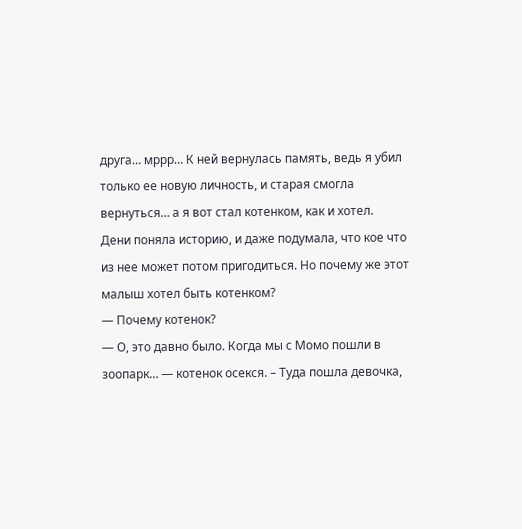друга… мррр… К ней вернулась память, ведь я убил только ее новую личность, и старая смогла вернуться… а я вот стал котенком, как и хотел.
Дени поняла историю, и даже подумала, что кое что из нее может потом пригодиться. Но почему же этот малыш хотел быть котенком?
— Почему котенок?
— О, это давно было. Когда мы с Момо пошли в зоопарк… — котенок осекся. – Туда пошла девочка,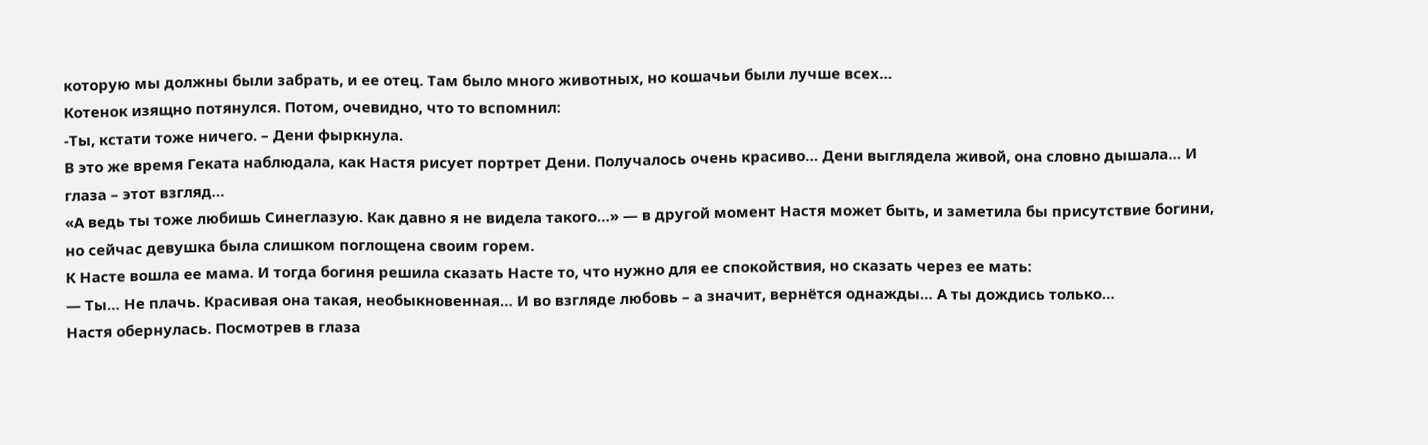которую мы должны были забрать, и ее отец. Там было много животных, но кошачьи были лучше всех…
Котенок изящно потянулся. Потом, очевидно, что то вспомнил:
-Ты, кстати тоже ничего. – Дени фыркнула.
В это же время Геката наблюдала, как Настя рисует портрет Дени. Получалось очень красиво… Дени выглядела живой, она словно дышала… И глаза – этот взгляд…
«А ведь ты тоже любишь Синеглазую. Как давно я не видела такого…» — в другой момент Настя может быть, и заметила бы присутствие богини, но сейчас девушка была слишком поглощена своим горем.
К Насте вошла ее мама. И тогда богиня решила сказать Насте то, что нужно для ее спокойствия, но сказать через ее мать:
— Ты… Не плачь. Красивая она такая, необыкновенная… И во взгляде любовь – а значит, вернётся однажды… А ты дождись только…
Настя обернулась. Посмотрев в глаза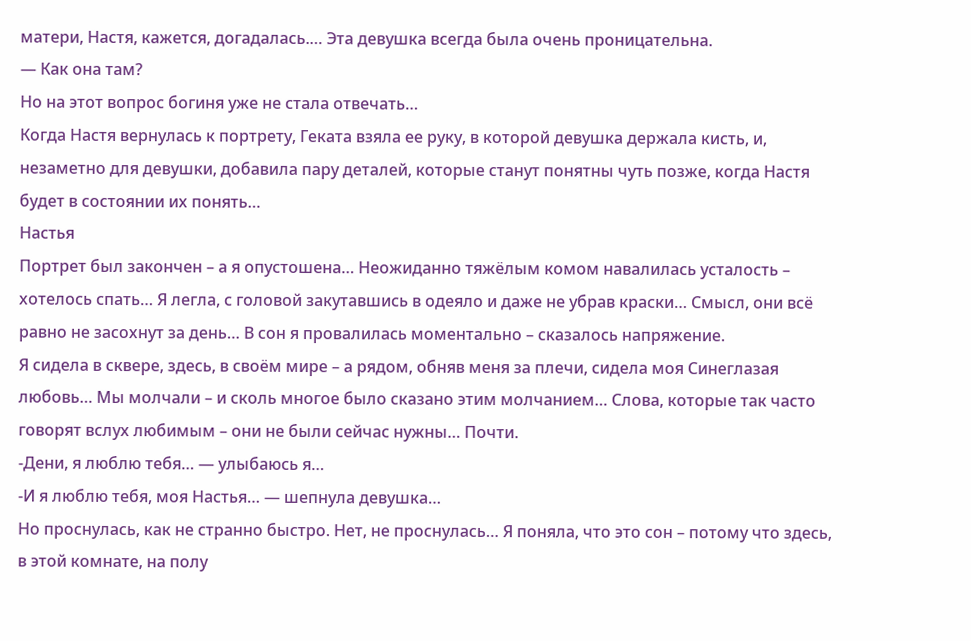матери, Настя, кажется, догадалась.… Эта девушка всегда была очень проницательна.
— Как она там?
Но на этот вопрос богиня уже не стала отвечать…
Когда Настя вернулась к портрету, Геката взяла ее руку, в которой девушка держала кисть, и, незаметно для девушки, добавила пару деталей, которые станут понятны чуть позже, когда Настя будет в состоянии их понять…
Настья
Портрет был закончен – а я опустошена… Неожиданно тяжёлым комом навалилась усталость – хотелось спать… Я легла, с головой закутавшись в одеяло и даже не убрав краски… Смысл, они всё равно не засохнут за день… В сон я провалилась моментально – сказалось напряжение.
Я сидела в сквере, здесь, в своём мире – а рядом, обняв меня за плечи, сидела моя Синеглазая любовь… Мы молчали – и сколь многое было сказано этим молчанием… Слова, которые так часто говорят вслух любимым – они не были сейчас нужны… Почти.
-Дени, я люблю тебя… — улыбаюсь я…
-И я люблю тебя, моя Настья… — шепнула девушка…
Но проснулась, как не странно быстро. Нет, не проснулась… Я поняла, что это сон – потому что здесь, в этой комнате, на полу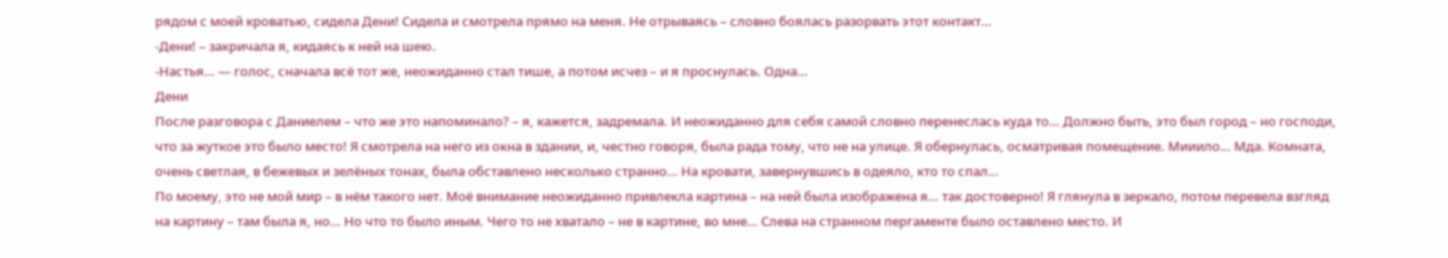рядом с моей кроватью, сидела Дени! Сидела и смотрела прямо на меня. Не отрываясь – словно боялась разорвать этот контакт…
-Дени! – закричала я, кидаясь к ней на шею.
-Настья… — голос, сначала всё тот же, неожиданно стал тише, а потом исчез – и я проснулась. Одна…
Дени
После разговора с Даниелем – что же это напоминало? – я, кажется, задремала. И неожиданно для себя самой словно перенеслась куда то… Должно быть, это был город – но господи, что за жуткое это было место! Я смотрела на него из окна в здании, и, честно говоря, была рада тому, что не на улице. Я обернулась, осматривая помещение. Мииило… Мда. Комната, очень светлая, в бежевых и зелёных тонах, была обставлено несколько странно… На кровати, завернувшись в одеяло, кто то спал…
По моему, это не мой мир – в нём такого нет. Моё внимание неожиданно привлекла картина – на ней была изображена я… так достоверно! Я глянула в зеркало, потом перевела взгляд на картину – там была я, но… Но что то было иным. Чего то не хватало – не в картине, во мне… Слева на странном пергаменте было оставлено место. И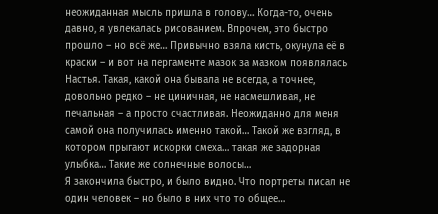неожиданная мысль пришла в голову… Когда-то, очень давно, я увлекалась рисованием. Впрочем, это быстро прошло – но всё же… Привычно взяла кисть, окунула её в краски – и вот на пергаменте мазок за мазком появлялась Настья. Такая, какой она бывала не всегда, а точнее, довольно редко – не циничная, не насмешливая, не печальная – а просто счастливая. Неожиданно для меня самой она получилась именно такой… Такой же взгляд, в котором прыгают искорки смеха… такая же задорная улыбка… Такие же солнечные волосы…
Я закончила быстро, и было видно. Что портреты писал не один человек – но было в них что то общее…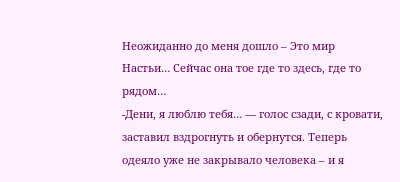Неожиданно до меня дошло – Это мир Настьи… Сейчас она тое где то здесь, где то рядом…
-Дени, я люблю тебя… — голос сзади, с кровати, заставил вздрогнуть и обернутся. Теперь одеяло уже не закрывало человека – и я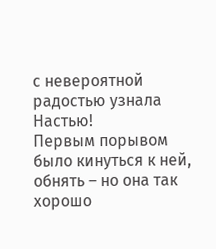с невероятной радостью узнала Настью!
Первым порывом было кинуться к ней, обнять – но она так хорошо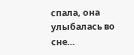спала, она улыбалась во сне…